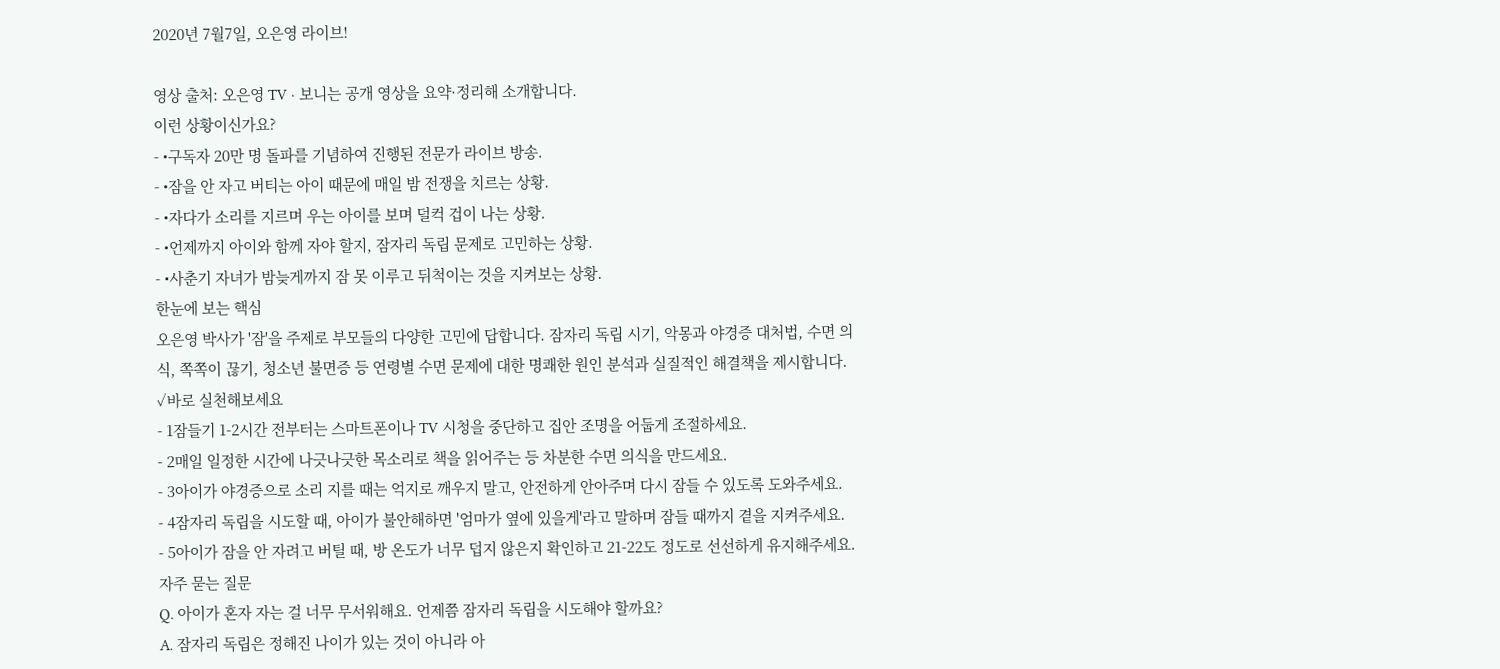2020년 7월7일, 오은영 라이브!

영상 출처: 오은영 TV · 보니는 공개 영상을 요약·정리해 소개합니다.
이런 상황이신가요?
- •구독자 20만 명 돌파를 기념하여 진행된 전문가 라이브 방송.
- •잠을 안 자고 버티는 아이 때문에 매일 밤 전쟁을 치르는 상황.
- •자다가 소리를 지르며 우는 아이를 보며 덜컥 겁이 나는 상황.
- •언제까지 아이와 함께 자야 할지, 잠자리 독립 문제로 고민하는 상황.
- •사춘기 자녀가 밤늦게까지 잠 못 이루고 뒤척이는 것을 지켜보는 상황.
한눈에 보는 핵심
오은영 박사가 '잠'을 주제로 부모들의 다양한 고민에 답합니다. 잠자리 독립 시기, 악몽과 야경증 대처법, 수면 의식, 쪽쪽이 끊기, 청소년 불면증 등 연령별 수면 문제에 대한 명쾌한 원인 분석과 실질적인 해결책을 제시합니다.
✓바로 실천해보세요
- 1잠들기 1-2시간 전부터는 스마트폰이나 TV 시청을 중단하고 집안 조명을 어둡게 조절하세요.
- 2매일 일정한 시간에 나긋나긋한 목소리로 책을 읽어주는 등 차분한 수면 의식을 만드세요.
- 3아이가 야경증으로 소리 지를 때는 억지로 깨우지 말고, 안전하게 안아주며 다시 잠들 수 있도록 도와주세요.
- 4잠자리 독립을 시도할 때, 아이가 불안해하면 '엄마가 옆에 있을게'라고 말하며 잠들 때까지 곁을 지켜주세요.
- 5아이가 잠을 안 자려고 버틸 때, 방 온도가 너무 덥지 않은지 확인하고 21-22도 정도로 선선하게 유지해주세요.
자주 묻는 질문
Q. 아이가 혼자 자는 걸 너무 무서워해요. 언제쯤 잠자리 독립을 시도해야 할까요?
A. 잠자리 독립은 정해진 나이가 있는 것이 아니라 아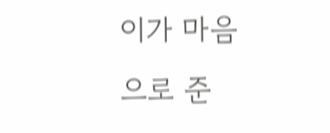이가 마음으로 준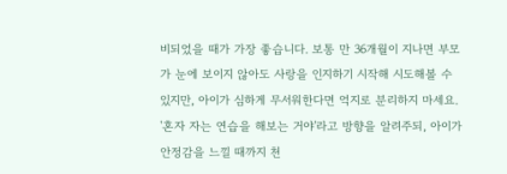비되었을 때가 가장 좋습니다. 보통 만 36개월이 지나면 부모가 눈에 보이지 않아도 사랑을 인지하기 시작해 시도해볼 수 있지만, 아이가 심하게 무서워한다면 억지로 분리하지 마세요. '혼자 자는 연습을 해보는 거야'라고 방향을 알려주되, 아이가 안정감을 느낄 때까지 천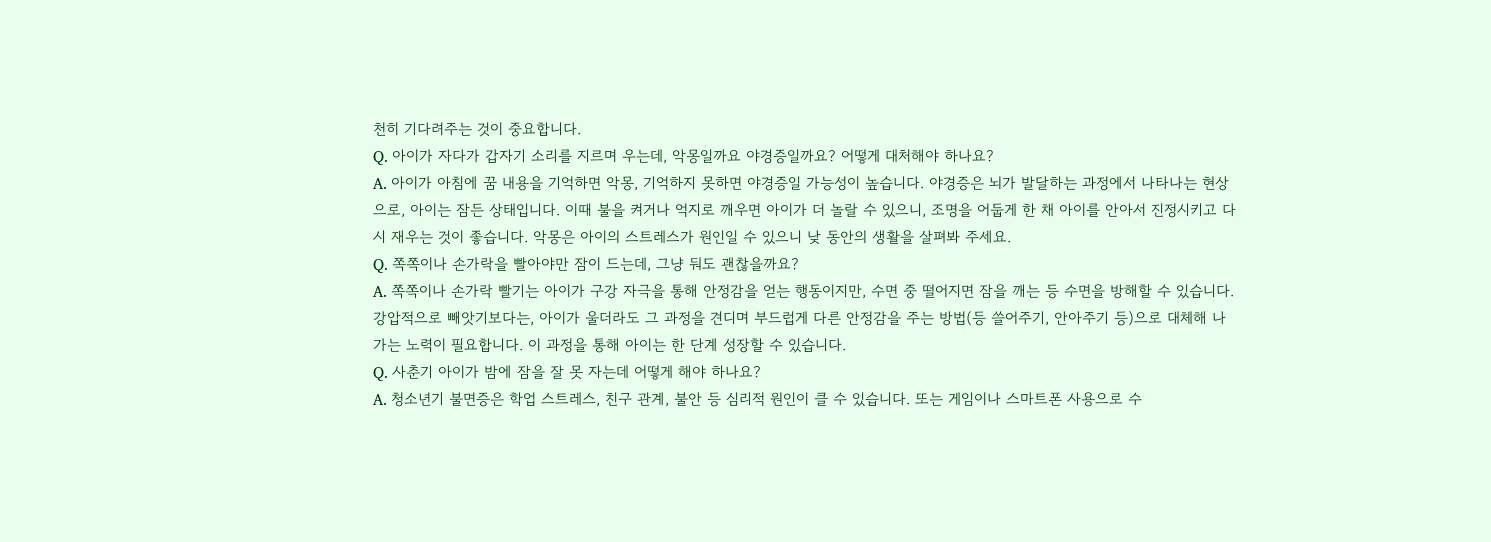천히 기다려주는 것이 중요합니다.
Q. 아이가 자다가 갑자기 소리를 지르며 우는데, 악몽일까요 야경증일까요? 어떻게 대처해야 하나요?
A. 아이가 아침에 꿈 내용을 기억하면 악몽, 기억하지 못하면 야경증일 가능성이 높습니다. 야경증은 뇌가 발달하는 과정에서 나타나는 현상으로, 아이는 잠든 상태입니다. 이때 불을 켜거나 억지로 깨우면 아이가 더 놀랄 수 있으니, 조명을 어둡게 한 채 아이를 안아서 진정시키고 다시 재우는 것이 좋습니다. 악몽은 아이의 스트레스가 원인일 수 있으니 낮 동안의 생활을 살펴봐 주세요.
Q. 쪽쪽이나 손가락을 빨아야만 잠이 드는데, 그냥 둬도 괜찮을까요?
A. 쪽쪽이나 손가락 빨기는 아이가 구강 자극을 통해 안정감을 얻는 행동이지만, 수면 중 떨어지면 잠을 깨는 등 수면을 방해할 수 있습니다. 강압적으로 빼앗기보다는, 아이가 울더라도 그 과정을 견디며 부드럽게 다른 안정감을 주는 방법(등 쓸어주기, 안아주기 등)으로 대체해 나가는 노력이 필요합니다. 이 과정을 통해 아이는 한 단계 성장할 수 있습니다.
Q. 사춘기 아이가 밤에 잠을 잘 못 자는데 어떻게 해야 하나요?
A. 청소년기 불면증은 학업 스트레스, 친구 관계, 불안 등 심리적 원인이 클 수 있습니다. 또는 게임이나 스마트폰 사용으로 수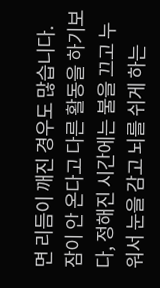면 리듬이 깨진 경우도 많습니다. 잠이 안 온다고 다른 활동을 하기보다, 정해진 시간에는 불을 끄고 누워서 눈을 감고 뇌를 쉬게 하는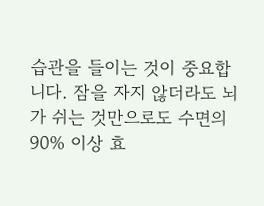습관을 들이는 것이 중요합니다. 잠을 자지 않더라도 뇌가 쉬는 것만으로도 수면의 90% 이상 효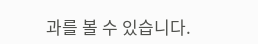과를 볼 수 있습니다.